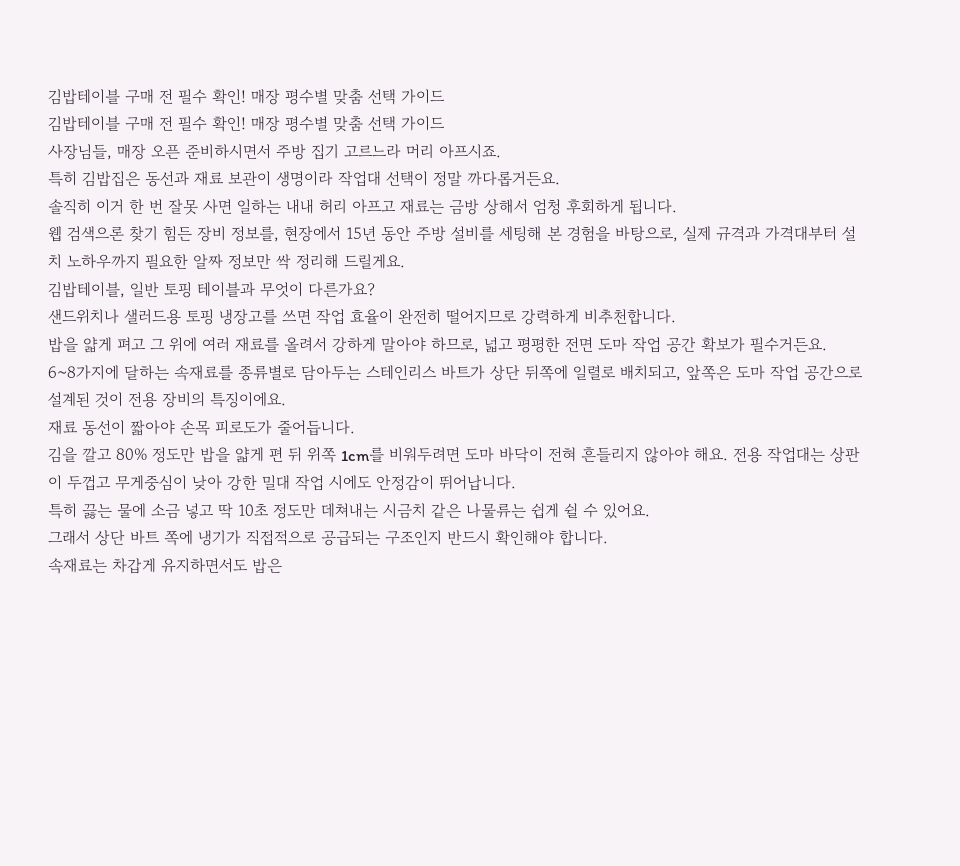김밥테이블 구매 전 필수 확인! 매장 평수별 맞춤 선택 가이드
김밥테이블 구매 전 필수 확인! 매장 평수별 맞춤 선택 가이드
사장님들, 매장 오픈 준비하시면서 주방 집기 고르느라 머리 아프시죠.
특히 김밥집은 동선과 재료 보관이 생명이라 작업대 선택이 정말 까다롭거든요.
솔직히 이거 한 번 잘못 사면 일하는 내내 허리 아프고 재료는 금방 상해서 엄청 후회하게 됩니다.
웹 검색으론 찾기 힘든 장비 정보를, 현장에서 15년 동안 주방 설비를 세팅해 본 경험을 바탕으로, 실제 규격과 가격대부터 설치 노하우까지 필요한 알짜 정보만 싹 정리해 드릴게요.
김밥테이블, 일반 토핑 테이블과 무엇이 다른가요?
샌드위치나 샐러드용 토핑 냉장고를 쓰면 작업 효율이 완전히 떨어지므로 강력하게 비추천합니다.
밥을 얇게 펴고 그 위에 여러 재료를 올려서 강하게 말아야 하므로, 넓고 평평한 전면 도마 작업 공간 확보가 필수거든요.
6~8가지에 달하는 속재료를 종류별로 담아두는 스테인리스 바트가 상단 뒤쪽에 일렬로 배치되고, 앞쪽은 도마 작업 공간으로 설계된 것이 전용 장비의 특징이에요.
재료 동선이 짧아야 손목 피로도가 줄어듭니다.
김을 깔고 80% 정도만 밥을 얇게 편 뒤 위쪽 1cm를 비워두려면 도마 바닥이 전혀 흔들리지 않아야 해요. 전용 작업대는 상판이 두껍고 무게중심이 낮아 강한 밀대 작업 시에도 안정감이 뛰어납니다.
특히 끓는 물에 소금 넣고 딱 10초 정도만 데쳐내는 시금치 같은 나물류는 쉽게 쉴 수 있어요.
그래서 상단 바트 쪽에 냉기가 직접적으로 공급되는 구조인지 반드시 확인해야 합니다.
속재료는 차갑게 유지하면서도 밥은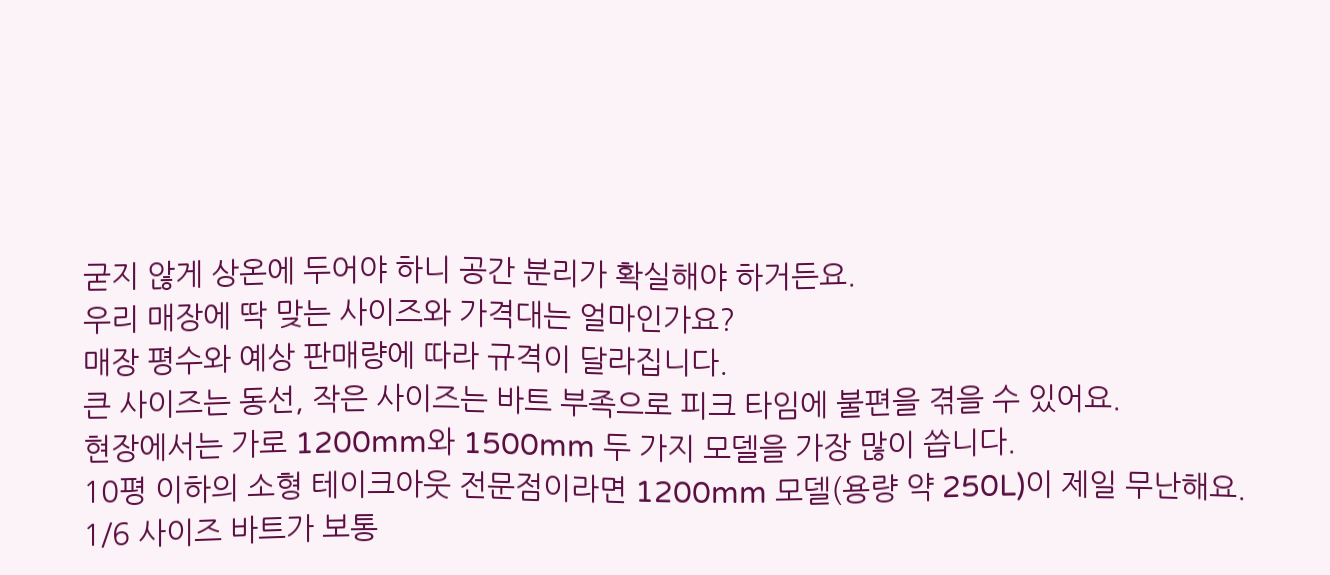굳지 않게 상온에 두어야 하니 공간 분리가 확실해야 하거든요.
우리 매장에 딱 맞는 사이즈와 가격대는 얼마인가요?
매장 평수와 예상 판매량에 따라 규격이 달라집니다.
큰 사이즈는 동선, 작은 사이즈는 바트 부족으로 피크 타임에 불편을 겪을 수 있어요.
현장에서는 가로 1200mm와 1500mm 두 가지 모델을 가장 많이 씁니다.
10평 이하의 소형 테이크아웃 전문점이라면 1200mm 모델(용량 약 250L)이 제일 무난해요.
1/6 사이즈 바트가 보통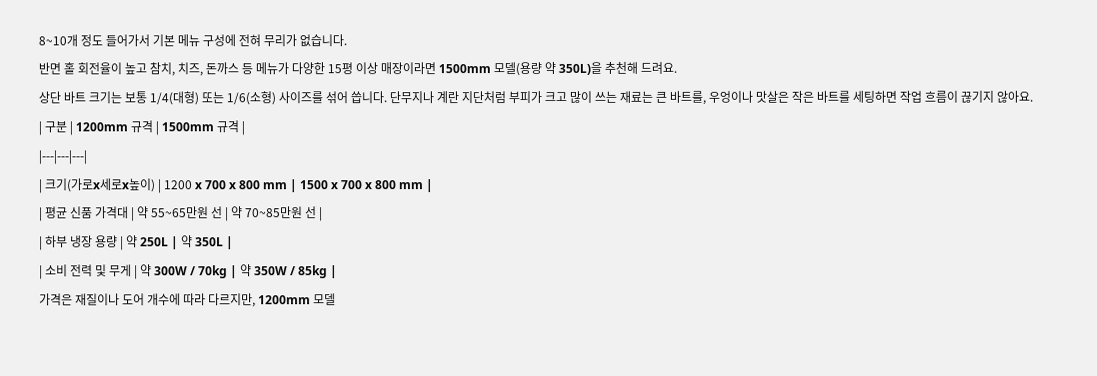8~10개 정도 들어가서 기본 메뉴 구성에 전혀 무리가 없습니다.
반면 홀 회전율이 높고 참치, 치즈, 돈까스 등 메뉴가 다양한 15평 이상 매장이라면 1500mm 모델(용량 약 350L)을 추천해 드려요.
상단 바트 크기는 보통 1/4(대형) 또는 1/6(소형) 사이즈를 섞어 씁니다. 단무지나 계란 지단처럼 부피가 크고 많이 쓰는 재료는 큰 바트를, 우엉이나 맛살은 작은 바트를 세팅하면 작업 흐름이 끊기지 않아요.
| 구분 | 1200mm 규격 | 1500mm 규격 |
|---|---|---|
| 크기(가로x세로x높이) | 1200 x 700 x 800 mm | 1500 x 700 x 800 mm |
| 평균 신품 가격대 | 약 55~65만원 선 | 약 70~85만원 선 |
| 하부 냉장 용량 | 약 250L | 약 350L |
| 소비 전력 및 무게 | 약 300W / 70kg | 약 350W / 85kg |
가격은 재질이나 도어 개수에 따라 다르지만, 1200mm 모델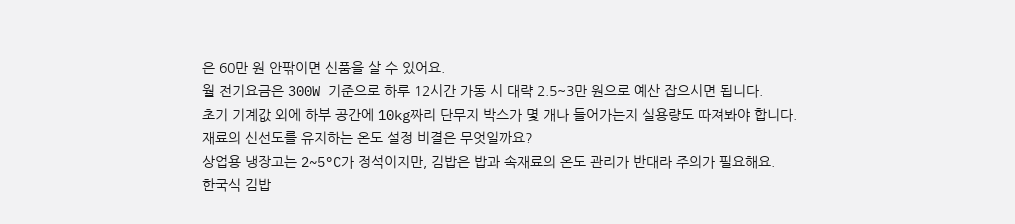은 60만 원 안팎이면 신품을 살 수 있어요.
월 전기요금은 300W 기준으로 하루 12시간 가동 시 대략 2.5~3만 원으로 예산 잡으시면 됩니다.
초기 기계값 외에 하부 공간에 10kg짜리 단무지 박스가 몇 개나 들어가는지 실용량도 따져봐야 합니다.
재료의 신선도를 유지하는 온도 설정 비결은 무엇일까요?
상업용 냉장고는 2~5°C가 정석이지만, 김밥은 밥과 속재료의 온도 관리가 반대라 주의가 필요해요.
한국식 김밥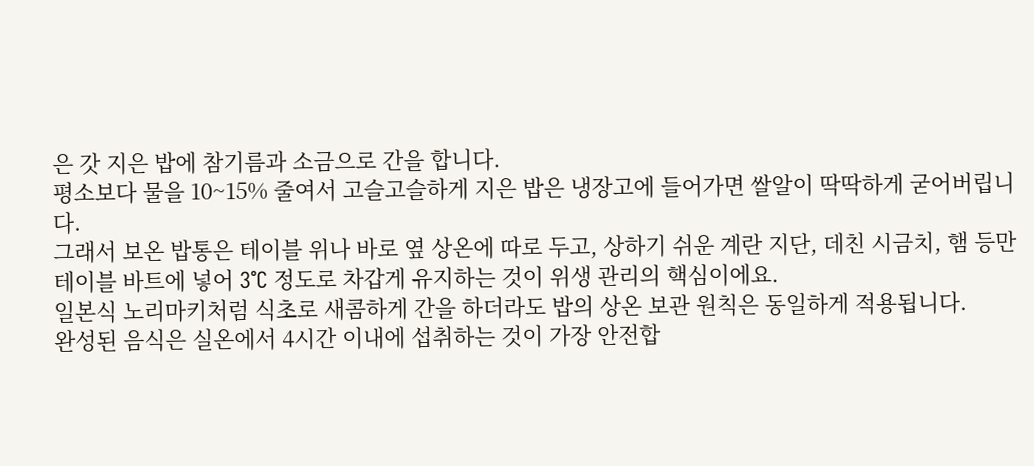은 갓 지은 밥에 참기름과 소금으로 간을 합니다.
평소보다 물을 10~15% 줄여서 고슬고슬하게 지은 밥은 냉장고에 들어가면 쌀알이 딱딱하게 굳어버립니다.
그래서 보온 밥통은 테이블 위나 바로 옆 상온에 따로 두고, 상하기 쉬운 계란 지단, 데친 시금치, 햄 등만 테이블 바트에 넣어 3°C 정도로 차갑게 유지하는 것이 위생 관리의 핵심이에요.
일본식 노리마키처럼 식초로 새콤하게 간을 하더라도 밥의 상온 보관 원칙은 동일하게 적용됩니다.
완성된 음식은 실온에서 4시간 이내에 섭취하는 것이 가장 안전합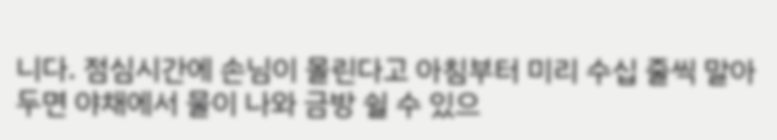니다. 점심시간에 손님이 몰린다고 아침부터 미리 수십 줄씩 말아두면 야채에서 물이 나와 금방 쉴 수 있으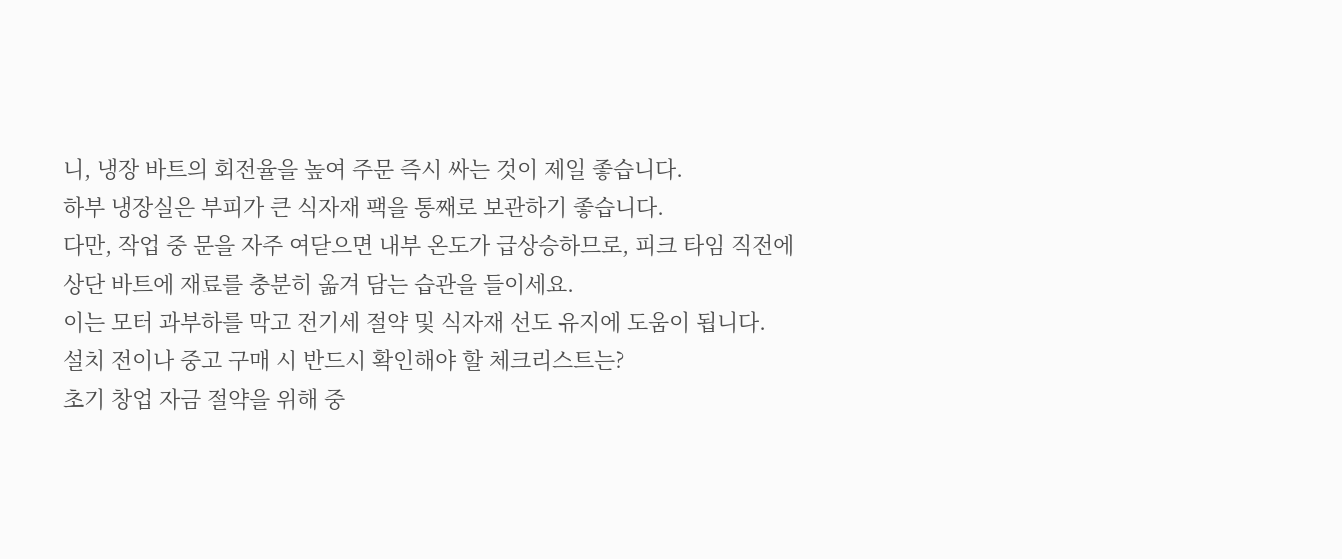니, 냉장 바트의 회전율을 높여 주문 즉시 싸는 것이 제일 좋습니다.
하부 냉장실은 부피가 큰 식자재 팩을 통째로 보관하기 좋습니다.
다만, 작업 중 문을 자주 여닫으면 내부 온도가 급상승하므로, 피크 타임 직전에 상단 바트에 재료를 충분히 옮겨 담는 습관을 들이세요.
이는 모터 과부하를 막고 전기세 절약 및 식자재 선도 유지에 도움이 됩니다.
설치 전이나 중고 구매 시 반드시 확인해야 할 체크리스트는?
초기 창업 자금 절약을 위해 중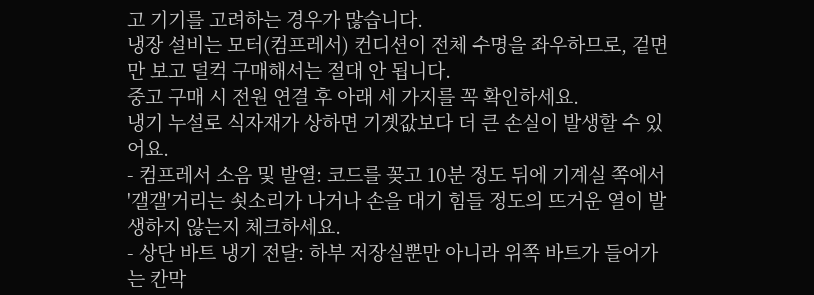고 기기를 고려하는 경우가 많습니다.
냉장 설비는 모터(컴프레서) 컨디션이 전체 수명을 좌우하므로, 겉면만 보고 덜컥 구매해서는 절대 안 됩니다.
중고 구매 시 전원 연결 후 아래 세 가지를 꼭 확인하세요.
냉기 누설로 식자재가 상하면 기곗값보다 더 큰 손실이 발생할 수 있어요.
- 컴프레서 소음 및 발열: 코드를 꽂고 10분 정도 뒤에 기계실 쪽에서 '갤갤'거리는 쇳소리가 나거나 손을 대기 힘들 정도의 뜨거운 열이 발생하지 않는지 체크하세요.
- 상단 바트 냉기 전달: 하부 저장실뿐만 아니라 위쪽 바트가 들어가는 칸막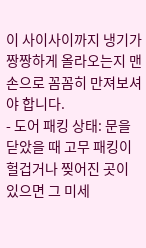이 사이사이까지 냉기가 짱짱하게 올라오는지 맨손으로 꼼꼼히 만져보셔야 합니다.
- 도어 패킹 상태: 문을 닫았을 때 고무 패킹이 헐겁거나 찢어진 곳이 있으면 그 미세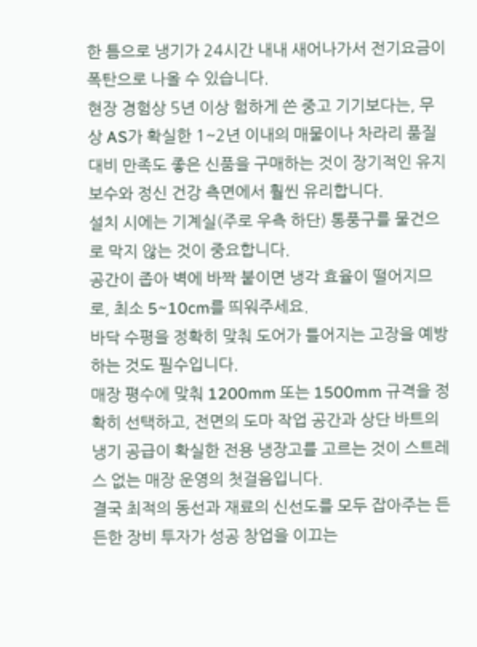한 틈으로 냉기가 24시간 내내 새어나가서 전기요금이 폭탄으로 나올 수 있습니다.
현장 경험상 5년 이상 험하게 쓴 중고 기기보다는, 무상 AS가 확실한 1~2년 이내의 매물이나 차라리 품질 대비 만족도 좋은 신품을 구매하는 것이 장기적인 유지보수와 정신 건강 측면에서 훨씬 유리합니다.
설치 시에는 기계실(주로 우측 하단) 통풍구를 물건으로 막지 않는 것이 중요합니다.
공간이 좁아 벽에 바짝 붙이면 냉각 효율이 떨어지므로, 최소 5~10cm를 띄워주세요.
바닥 수평을 정확히 맞춰 도어가 틀어지는 고장을 예방하는 것도 필수입니다.
매장 평수에 맞춰 1200mm 또는 1500mm 규격을 정확히 선택하고, 전면의 도마 작업 공간과 상단 바트의 냉기 공급이 확실한 전용 냉장고를 고르는 것이 스트레스 없는 매장 운영의 첫걸음입니다.
결국 최적의 동선과 재료의 신선도를 모두 잡아주는 든든한 장비 투자가 성공 창업을 이끄는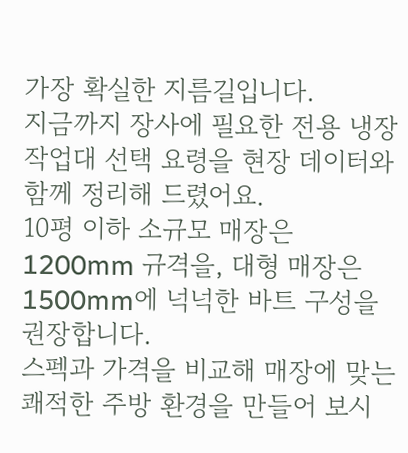가장 확실한 지름길입니다.
지금까지 장사에 필요한 전용 냉장 작업대 선택 요령을 현장 데이터와 함께 정리해 드렸어요.
10평 이하 소규모 매장은 1200mm 규격을, 대형 매장은 1500mm에 넉넉한 바트 구성을 권장합니다.
스펙과 가격을 비교해 매장에 맞는 쾌적한 주방 환경을 만들어 보시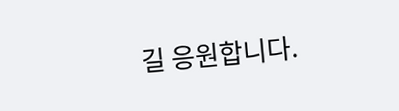길 응원합니다.